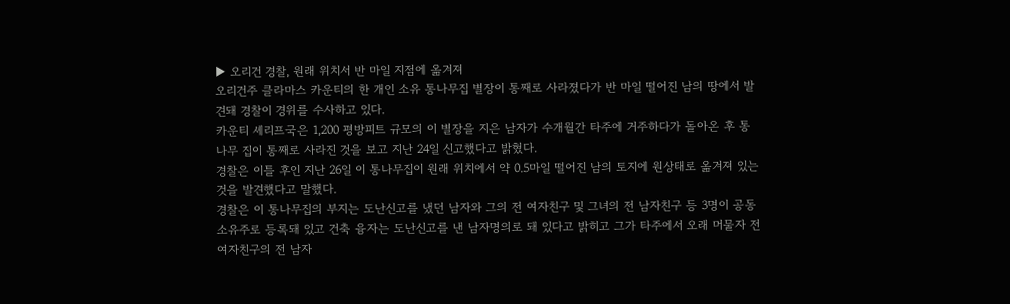▶ 오리건 경찰, 원래 위치서 반 마일 지점에 옮겨져
오리건주 클라마스 카운티의 한 개인 소유 통나무집 별장이 통째로 사라졌다가 반 마일 떨어진 남의 땅에서 발견돼 경찰이 경위를 수사하고 있다.
카운티 셰리프국은 1,200 평방피트 규모의 이 별장을 지은 남자가 수개월간 타주에 거주하다가 돌아온 후 통나무 집이 통째로 사라진 것을 보고 지난 24일 신고했다고 밝혔다.
경찰은 이틀 후인 지난 26일 이 통나무집이 원래 위치에서 약 0.5마일 떨어진 남의 토지에 원상태로 옮겨져 있는 것을 발견했다고 말했다.
경찰은 이 통나무집의 부지는 도난신고를 냈던 남자와 그의 전 여자친구 및 그녀의 전 남자친구 등 3명이 공동 소유주로 등록돼 있고 건축 융자는 도난신고를 낸 남자명의로 돼 있다고 밝히고 그가 타주에서 오래 머물자 전 여자친구의 전 남자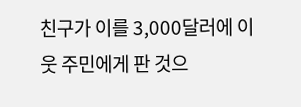친구가 이를 3,000달러에 이웃 주민에게 판 것으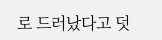로 드러났다고 덧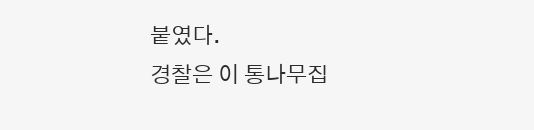붙였다.
경찰은 이 통나무집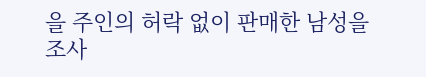을 주인의 허락 없이 판매한 남성을 조사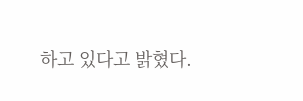하고 있다고 밝혔다.